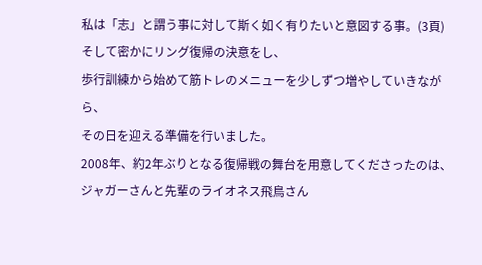私は「志」と謂う事に対して斯く如く有りたいと意図する事。(3頁)
そして密かにリング復帰の決意をし、
歩行訓練から始めて筋トレのメニューを少しずつ増やしていきながら、
その日を迎える準備を行いました。
2008年、約2年ぶりとなる復帰戦の舞台を用意してくださったのは、
ジャガーさんと先輩のライオネス飛鳥さん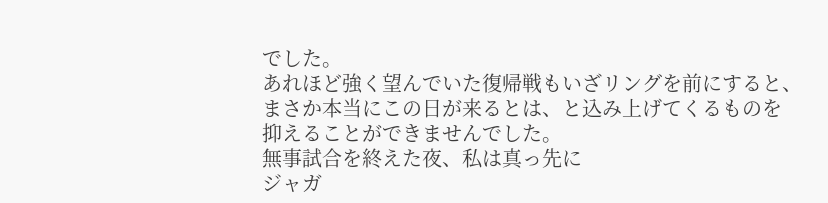でした。
あれほど強く望んでいた復帰戦もいざリングを前にすると、
まさか本当にこの日が来るとは、と込み上げてくるものを
抑えることができませんでした。
無事試合を終えた夜、私は真っ先に
ジャガ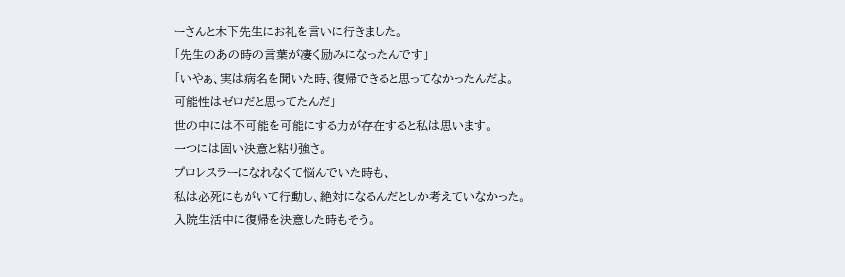ーさんと木下先生にお礼を言いに行きました。
「先生のあの時の言葉が凄く励みになったんです」
「いやぁ、実は病名を聞いた時、復帰できると思ってなかったんだよ。
可能性はゼロだと思ってたんだ」
世の中には不可能を可能にする力が存在すると私は思います。
一つには固い決意と粘り強さ。
プロレスラーになれなくて悩んでいた時も、
私は必死にもがいて行動し、絶対になるんだとしか考えていなかった。
入院生活中に復帰を決意した時もそう。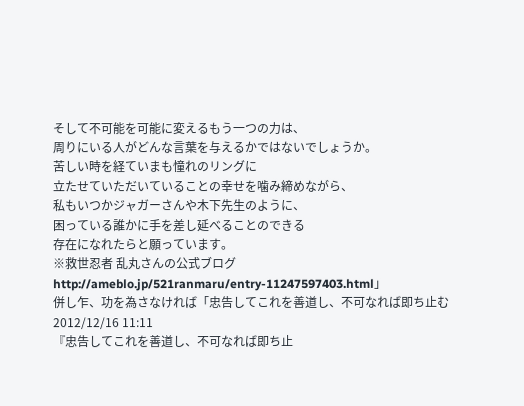そして不可能を可能に変えるもう一つの力は、
周りにいる人がどんな言葉を与えるかではないでしょうか。
苦しい時を経ていまも憧れのリングに
立たせていただいていることの幸せを噛み締めながら、
私もいつかジャガーさんや木下先生のように、
困っている誰かに手を差し延べることのできる
存在になれたらと願っています。
※救世忍者 乱丸さんの公式ブログ
http://ameblo.jp/521ranmaru/entry-11247597403.html」
併し乍、功を為さなければ「忠告してこれを善道し、不可なれば即ち止む
2012/12/16 11:11
『忠告してこれを善道し、不可なれば即ち止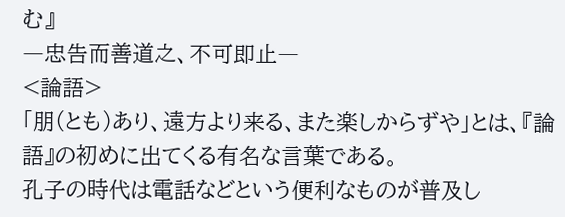む』
―忠告而善道之、不可即止―
<論語>
「朋(とも)あり、遠方より来る、また楽しからずや」とは、『論語』の初めに出てくる有名な言葉である。
孔子の時代は電話などという便利なものが普及し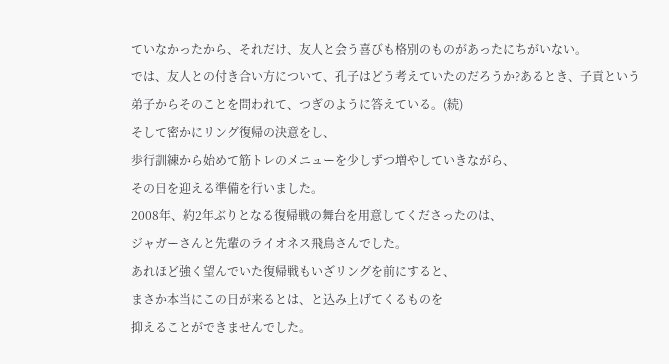ていなかったから、それだけ、友人と会う喜びも格別のものがあったにちがいない。
では、友人との付き合い方について、孔子はどう考えていたのだろうか?あるとき、子貢という弟子からそのことを問われて、つぎのように答えている。(続)
そして密かにリング復帰の決意をし、
歩行訓練から始めて筋トレのメニューを少しずつ増やしていきながら、
その日を迎える準備を行いました。
2008年、約2年ぶりとなる復帰戦の舞台を用意してくださったのは、
ジャガーさんと先輩のライオネス飛鳥さんでした。
あれほど強く望んでいた復帰戦もいざリングを前にすると、
まさか本当にこの日が来るとは、と込み上げてくるものを
抑えることができませんでした。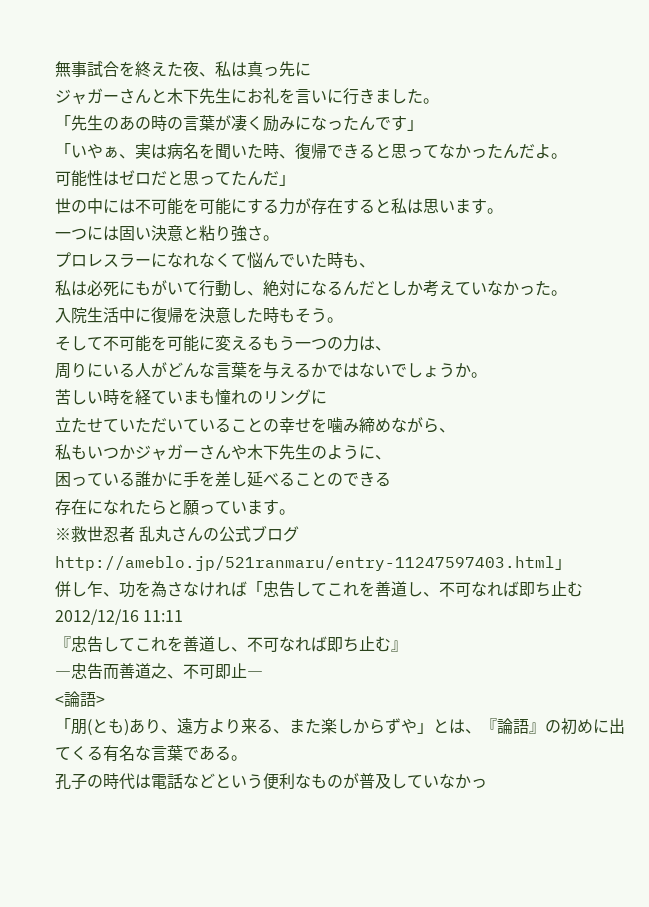無事試合を終えた夜、私は真っ先に
ジャガーさんと木下先生にお礼を言いに行きました。
「先生のあの時の言葉が凄く励みになったんです」
「いやぁ、実は病名を聞いた時、復帰できると思ってなかったんだよ。
可能性はゼロだと思ってたんだ」
世の中には不可能を可能にする力が存在すると私は思います。
一つには固い決意と粘り強さ。
プロレスラーになれなくて悩んでいた時も、
私は必死にもがいて行動し、絶対になるんだとしか考えていなかった。
入院生活中に復帰を決意した時もそう。
そして不可能を可能に変えるもう一つの力は、
周りにいる人がどんな言葉を与えるかではないでしょうか。
苦しい時を経ていまも憧れのリングに
立たせていただいていることの幸せを噛み締めながら、
私もいつかジャガーさんや木下先生のように、
困っている誰かに手を差し延べることのできる
存在になれたらと願っています。
※救世忍者 乱丸さんの公式ブログ
http://ameblo.jp/521ranmaru/entry-11247597403.html」
併し乍、功を為さなければ「忠告してこれを善道し、不可なれば即ち止む
2012/12/16 11:11
『忠告してこれを善道し、不可なれば即ち止む』
―忠告而善道之、不可即止―
<論語>
「朋(とも)あり、遠方より来る、また楽しからずや」とは、『論語』の初めに出てくる有名な言葉である。
孔子の時代は電話などという便利なものが普及していなかっ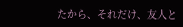たから、それだけ、友人と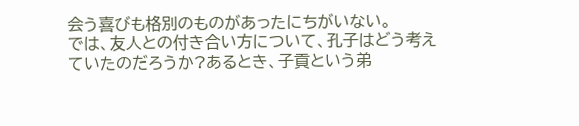会う喜びも格別のものがあったにちがいない。
では、友人との付き合い方について、孔子はどう考えていたのだろうか?あるとき、子貢という弟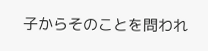子からそのことを問われ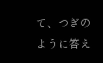て、つぎのように答え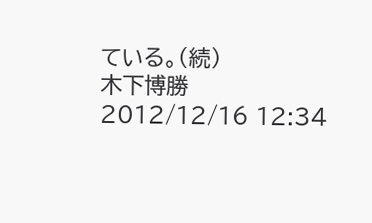ている。(続)
木下博勝
2012/12/16 12:34